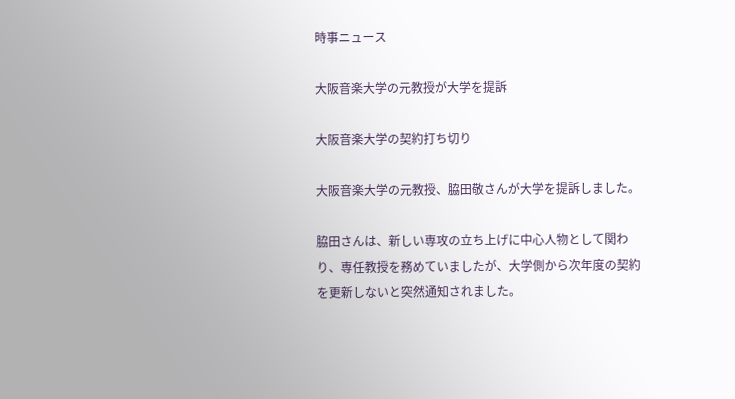時事ニュース

大阪音楽大学の元教授が大学を提訴

大阪音楽大学の契約打ち切り

大阪音楽大学の元教授、脇田敬さんが大学を提訴しました。

脇田さんは、新しい専攻の立ち上げに中心人物として関わり、専任教授を務めていましたが、大学側から次年度の契約を更新しないと突然通知されました。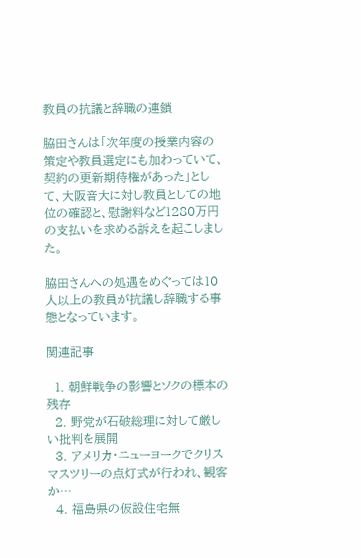教員の抗議と辞職の連鎖

脇田さんは「次年度の授業内容の策定や教員選定にも加わっていて、契約の更新期待権があった」として、大阪音大に対し教員としての地位の確認と、慰謝料など1280万円の支払いを求める訴えを起こしました。

脇田さんへの処遇をめぐっては10人以上の教員が抗議し辞職する事態となっています。

関連記事

  1. 朝鮮戦争の影響とソクの標本の残存
  2. 野党が石破総理に対して厳しい批判を展開
  3. アメリカ・ニューヨークでクリスマスツリーの点灯式が行われ、観客か…
  4. 福島県の仮設住宅無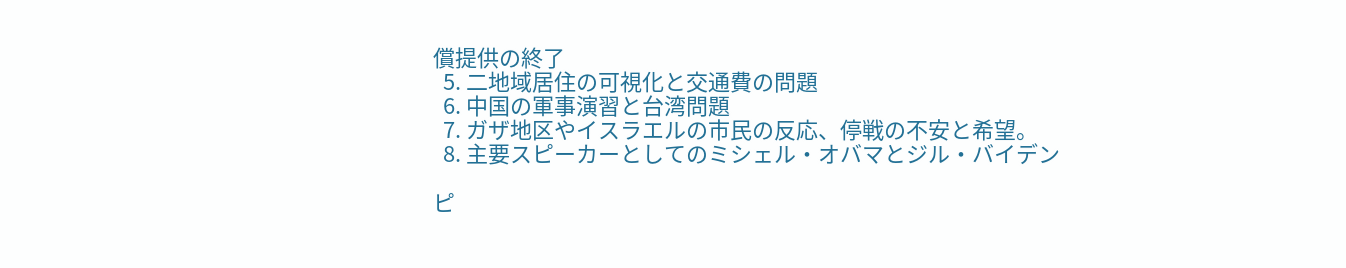償提供の終了
  5. 二地域居住の可視化と交通費の問題
  6. 中国の軍事演習と台湾問題
  7. ガザ地区やイスラエルの市民の反応、停戦の不安と希望。
  8. 主要スピーカーとしてのミシェル・オバマとジル・バイデン

ピ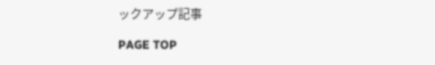ックアップ記事

PAGE TOP